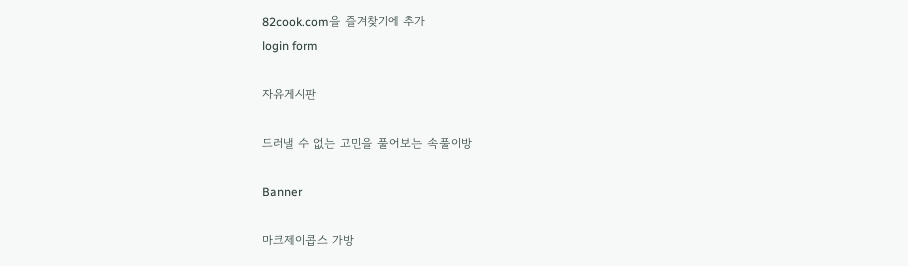82cook.com을 즐겨찾기에 추가
login form

자유게시판

드러낼 수 없는 고민을 풀어보는 속풀이방

Banner

마크제이콥스 가방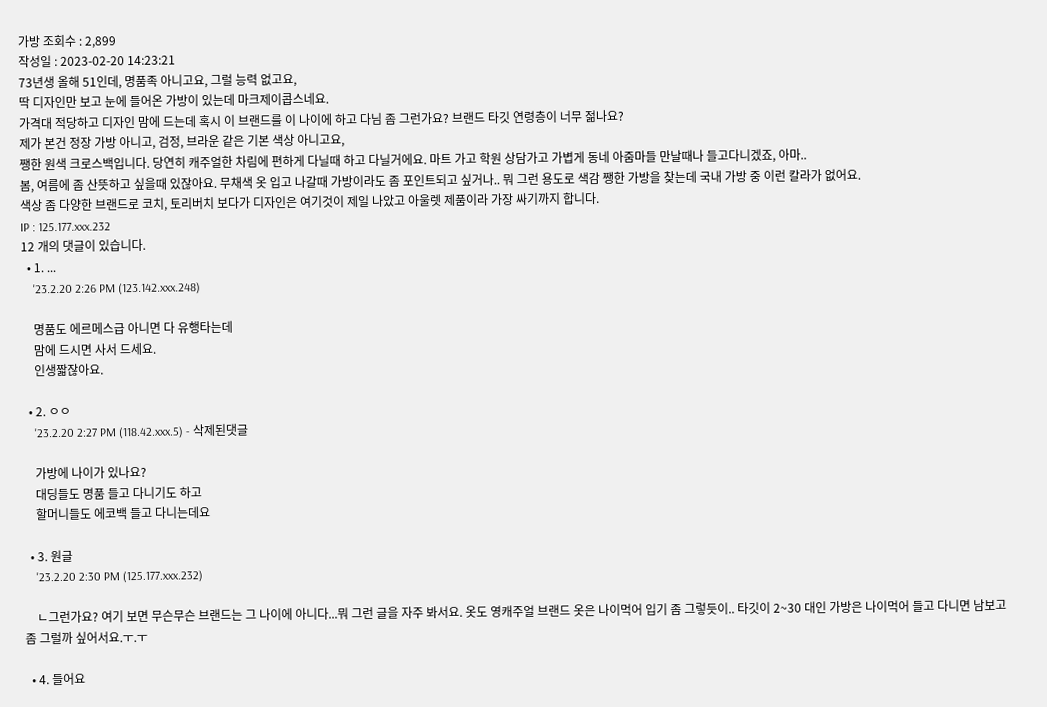가방 조회수 : 2,899
작성일 : 2023-02-20 14:23:21
73년생 올해 51인데, 명품족 아니고요, 그럴 능력 없고요,
딱 디자인만 보고 눈에 들어온 가방이 있는데 마크제이콥스네요.
가격대 적당하고 디자인 맘에 드는데 혹시 이 브랜드를 이 나이에 하고 다님 좀 그런가요? 브랜드 타깃 연령층이 너무 젊나요?
제가 본건 정장 가방 아니고, 검정, 브라운 같은 기본 색상 아니고요,
쨍한 원색 크로스백입니다. 당연히 캐주얼한 차림에 편하게 다닐때 하고 다닐거에요. 마트 가고 학원 상담가고 가볍게 동네 아줌마들 만날때나 들고다니겠죠, 아마..
봄, 여름에 좀 산뜻하고 싶을때 있잖아요. 무채색 옷 입고 나갈때 가방이라도 좀 포인트되고 싶거나.. 뭐 그런 용도로 색감 쨍한 가방을 찾는데 국내 가방 중 이런 칼라가 없어요.
색상 좀 다양한 브랜드로 코치, 토리버치 보다가 디자인은 여기것이 제일 나았고 아울렛 제품이라 가장 싸기까지 합니다.
IP : 125.177.xxx.232
12 개의 댓글이 있습니다.
  • 1. ...
    '23.2.20 2:26 PM (123.142.xxx.248)

    명품도 에르메스급 아니면 다 유행타는데
    맘에 드시면 사서 드세요.
    인생짧잖아요.

  • 2. ㅇㅇ
    '23.2.20 2:27 PM (118.42.xxx.5) - 삭제된댓글

    가방에 나이가 있나요?
    대딩들도 명품 들고 다니기도 하고
    할머니들도 에코백 들고 다니는데요

  • 3. 원글
    '23.2.20 2:30 PM (125.177.xxx.232)

    ㄴ그런가요? 여기 보면 무슨무슨 브랜드는 그 나이에 아니다...뭐 그런 글을 자주 봐서요. 옷도 영캐주얼 브랜드 옷은 나이먹어 입기 좀 그렇듯이.. 타깃이 2~30 대인 가방은 나이먹어 들고 다니면 남보고 좀 그럴까 싶어서요.ㅜ.ㅜ

  • 4. 들어요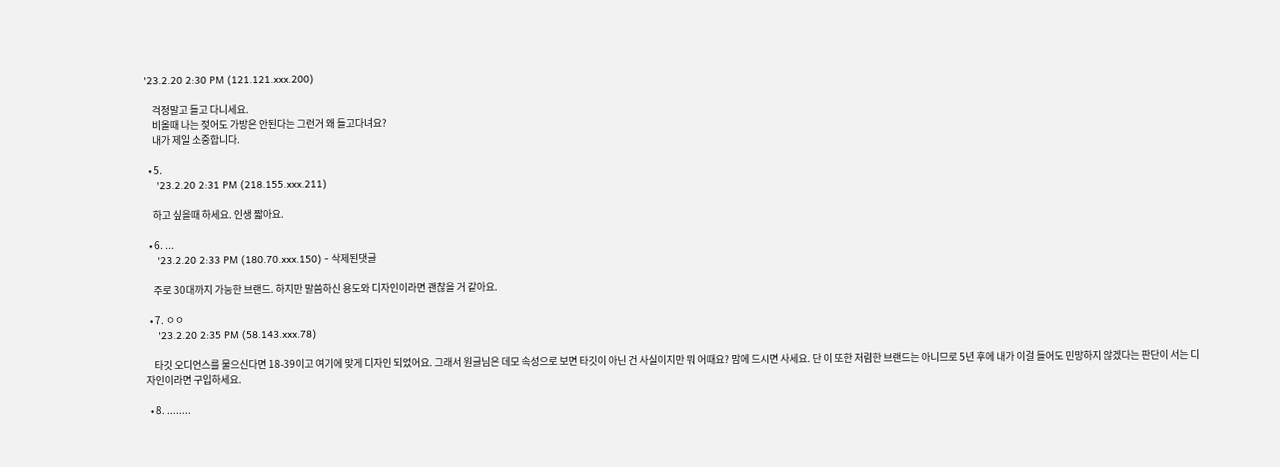'23.2.20 2:30 PM (121.121.xxx.200)

    걱정말고 들고 다니세요.
    비올때 나는 젖어도 가방은 안된다는 그런거 왜 들고다녀요?
    내가 제일 소중합니다.

  • 5.
    '23.2.20 2:31 PM (218.155.xxx.211)

    하고 싶을때 하세요. 인생 짧아요.

  • 6. ...
    '23.2.20 2:33 PM (180.70.xxx.150) - 삭제된댓글

    주로 30대까지 가능한 브랜드. 하지만 말씀하신 용도와 디자인이라면 괜찮을 거 같아요.

  • 7. ㅇㅇ
    '23.2.20 2:35 PM (58.143.xxx.78)

    타깃 오디언스를 물으신다면 18-39이고 여기에 맞게 디자인 되었어요. 그래서 원글님은 데모 속성으로 보면 타깃이 아닌 건 사실이지만 뭐 어때요? 맘에 드시면 사세요. 단 이 또한 저렴한 브랜드는 아니므로 5년 후에 내가 이걸 들어도 민망하지 않겠다는 판단이 서는 디자인이라면 구입하세요.

  • 8. ........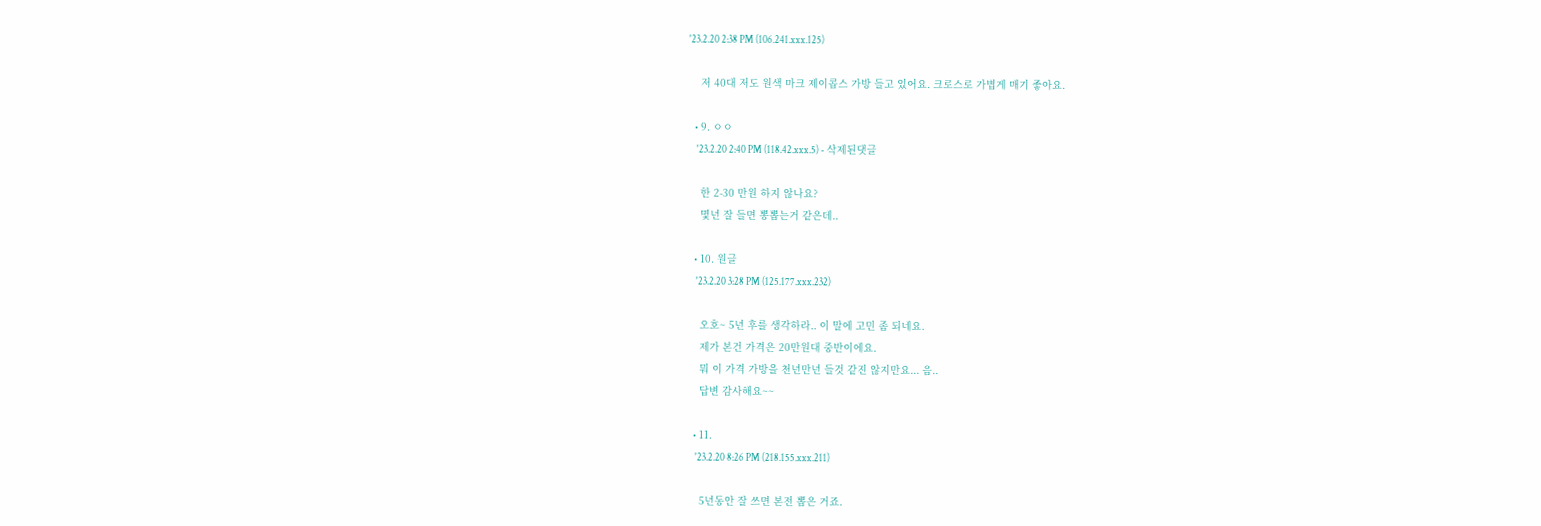'23.2.20 2:38 PM (106.241.xxx.125)

    저 40대 저도 원색 마크 제이콥스 가방 들고 있어요. 크로스로 가볍게 매기 좋아요.

  • 9. ㅇㅇ
    '23.2.20 2:40 PM (118.42.xxx.5) - 삭제된댓글

    한 2-30 만원 하지 않나요?
    몇년 잘 들면 뽕뽑는거 같은데..

  • 10. 원글
    '23.2.20 3:28 PM (125.177.xxx.232)

    오호~ 5년 후를 생각하라.. 이 말에 고민 좀 되네요.
    제가 본건 가격은 20만원대 중반이에요.
    뭐 이 가격 가방을 천년만년 들것 같진 않지만요... 음..
    답변 감사해요~~

  • 11.
    '23.2.20 8:26 PM (218.155.xxx.211)

    5년동안 잘 쓰면 본전 뽑은 거죠.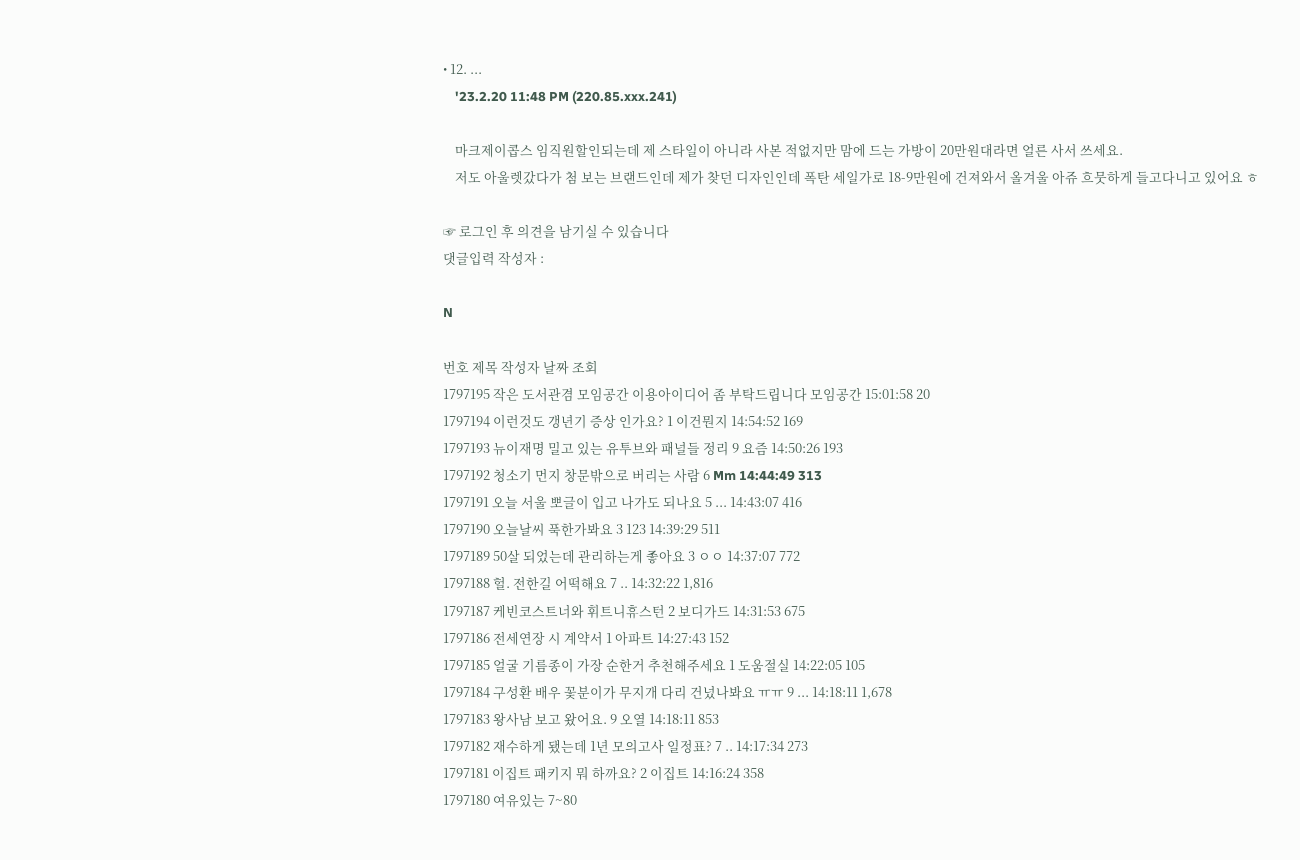• 12. ...
    '23.2.20 11:48 PM (220.85.xxx.241)

    마크제이콥스 임직원할인되는데 제 스타일이 아니라 사본 적없지만 맘에 드는 가방이 20만원대라면 얼른 사서 쓰세요.
    저도 아울렛갔다가 첨 보는 브랜드인데 제가 찾던 디자인인데 폭탄 세일가로 18-9만원에 건져와서 올겨울 아쥬 흐뭇하게 들고다니고 있어요 ㅎ

☞ 로그인 후 의견을 남기실 수 있습니다
댓글입력 작성자 :

N

번호 제목 작성자 날짜 조회
1797195 작은 도서관겸 모임공간 이용아이디어 좀 부탁드립니다 모임공간 15:01:58 20
1797194 이런것도 갱년기 증상 인가요? 1 이건뭔지 14:54:52 169
1797193 뉴이재명 밀고 있는 유투브와 패널들 정리 9 요즘 14:50:26 193
1797192 청소기 먼지 창문밖으로 버리는 사람 6 Mm 14:44:49 313
1797191 오늘 서울 뽀글이 입고 나가도 되나요 5 ... 14:43:07 416
1797190 오늘날씨 푹한가봐요 3 123 14:39:29 511
1797189 50살 되었는데 관리하는게 좋아요 3 ㅇㅇ 14:37:07 772
1797188 헐. 전한길 어떡해요 7 .. 14:32:22 1,816
1797187 케빈코스트너와 휘트니휴스턴 2 보디가드 14:31:53 675
1797186 전세연장 시 계약서 1 아파트 14:27:43 152
1797185 얼굴 기름종이 가장 순한거 추천해주세요 1 도움절실 14:22:05 105
1797184 구성환 배우 꽃분이가 무지개 다리 건넜나봐요 ㅠㅠ 9 ... 14:18:11 1,678
1797183 왕사남 보고 왔어요. 9 오열 14:18:11 853
1797182 재수하게 됐는데 1년 모의고사 일정표? 7 .. 14:17:34 273
1797181 이집트 패키지 뭐 하까요? 2 이집트 14:16:24 358
1797180 여유있는 7~80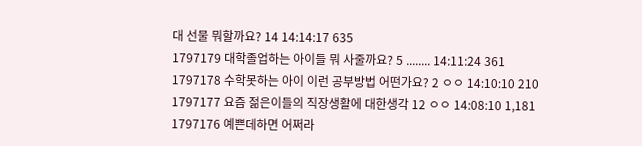대 선물 뭐할까요? 14 14:14:17 635
1797179 대학졸업하는 아이들 뭐 사줄까요? 5 ........ 14:11:24 361
1797178 수학못하는 아이 이런 공부방법 어떤가요? 2 ㅇㅇ 14:10:10 210
1797177 요즘 젊은이들의 직장생활에 대한생각 12 ㅇㅇ 14:08:10 1,181
1797176 예쁜데하면 어쩌라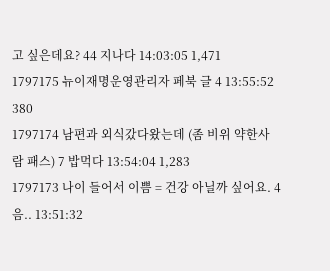고 싶은데요? 44 지나다 14:03:05 1,471
1797175 뉴이재명운영관리자 페북 글 4 13:55:52 380
1797174 남편과 외식갔다왔는데 (좀 비위 약한사람 패스) 7 밥먹다 13:54:04 1,283
1797173 나이 들어서 이쁨 = 건강 아닐까 싶어요. 4 음.. 13:51:32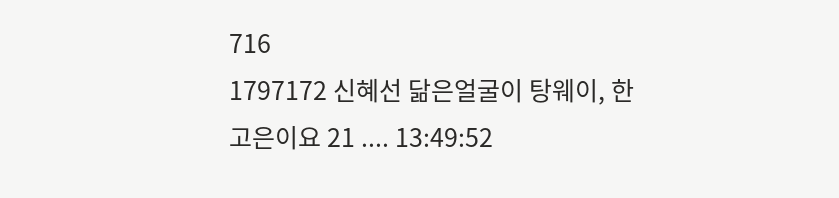716
1797172 신혜선 닮은얼굴이 탕웨이, 한고은이요 21 .... 13:49:52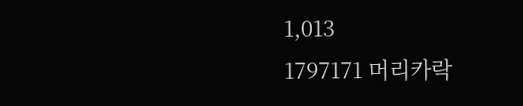1,013
1797171 머리카락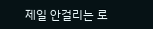제일 안걸리는 로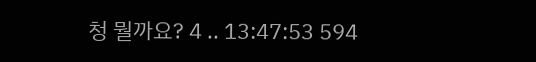청 뭘까요? 4 .. 13:47:53 594